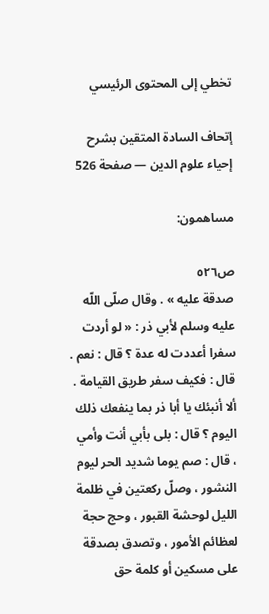تخطي إلى المحتوى الرئيسي

إتحاف السادة المتقين بشرح إحياء علوم الدين — صفحة 526

مساهمون:

ص٥٢٦
صدقة عليه » . وقال صلّى اللّه عليه وسلم لأبي ذر : « لو أردت سفرا أعددت له عدة ؟ قال : نعم . قال : فكيف سفر طريق القيامة . ألا أنبئك يا أبا ذر بما ينفعك ذلك اليوم ؟ قال : بلى بأبي أنت وأمي ، قال : صم يوما شديد الحر ليوم النشور ، وصلّ ركعتين في ظلمة الليل لوحشة القبور ، وحج حجة لعظائم الأمور ، وتصدق بصدقة على مسكين أو كلمة حق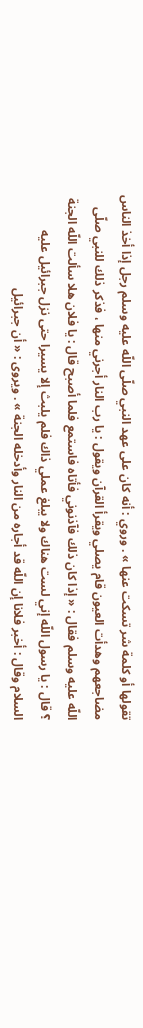تقولها أو كلمة شر تسكت عنها » . وروي : أنه كان على عهد النبي صلّى اللّه عليه وسلم رجل إذا أخذ الناس مضاجعهم وهدأت العيون قام يصلي ويقرأ القرآن ويقول : يا رب النار أجرني منها ، فذكر ذلك للنبي صلّى اللّه عليه وسلم فقال : « إذا كان ذلك فآذنوني فأتاه فاستمع فلما أصبح قال : يا فلان هلا سألت اللّه الجنة ؟ قال : يا رسول اللّه إني لست هناك ولا يبلغ عملي ذاك فلم يلبث إلا يسيرا حتى نزل جبرائيل عليه السلام وقال : أخبر فلانا إن اللّه قد أجاره من النار وأدخله الجنة » . ويروى : « أن جبرائيل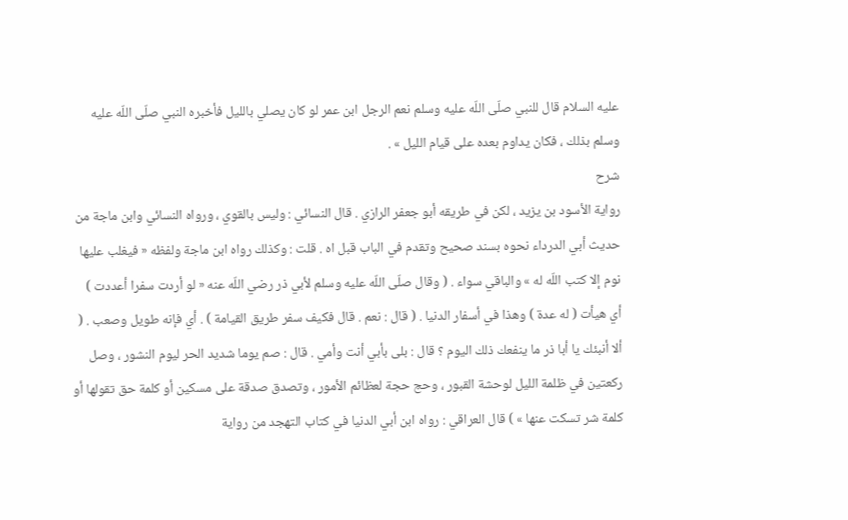عليه السلام قال للنبي صلّى اللّه عليه وسلم نعم الرجل ابن عمر لو كان يصلي بالليل فأخبره النبي صلّى اللّه عليه وسلم بذلك ، فكان يداوم بعده على قيام الليل » .
شرح
رواية الأسود بن يزيد ، لكن في طريقه أبو جعفر الرازي . قال النسائي : وليس بالقوي ، ورواه النسائي وابن ماجة من حديث أبي الدرداء نحوه بسند صحيح وتقدم في الباب قبل اه . قلت : وكذلك رواه ابن ماجة ولفظه « فيغلب عليها نوم إلا كتب اللّه له » والباقي سواء . ( وقال صلّى اللّه عليه وسلم لأبي ذر رضي اللّه عنه « لو أردت سفرا أعددت ) أي هيأت ( له عدة ) وهذا في أسفار الدنيا . ( قال : نعم . قال فكيف سفر طريق القيامة ) . أي فإنه طويل وصعب . ( ألا أنبئك يا أبا ذر ما ينفعك ذلك اليوم ؟ قال : بلى بأبي أنت وأمي . قال : صم يوما شديد الحر ليوم النشور ، وصل ركعتين في ظلمة الليل لوحشة القبور ، وحج حجة لعظائم الأمور ، وتصدق صدقة على مسكين أو كلمة حق تقولها أو كلمة شر تسكت عنها » ) قال العراقي : رواه ابن أبي الدنيا في كتاب التهجد من رواية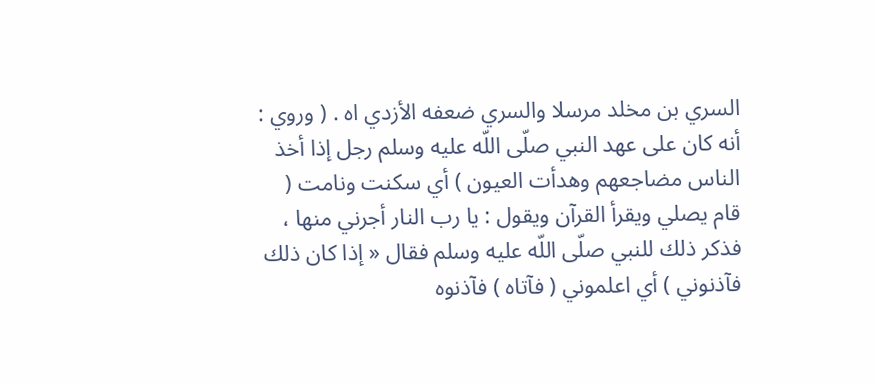السري بن مخلد مرسلا والسري ضعفه الأزدي اه . ( وروي : أنه كان على عهد النبي صلّى اللّه عليه وسلم رجل إذا أخذ الناس مضاجعهم وهدأت العيون ) أي سكنت ونامت ( قام يصلي ويقرأ القرآن ويقول : يا رب النار أجرني منها ، فذكر ذلك للنبي صلّى اللّه عليه وسلم فقال « إذا كان ذلك فآذنوني ) أي اعلموني ( فآتاه ) فآذنوه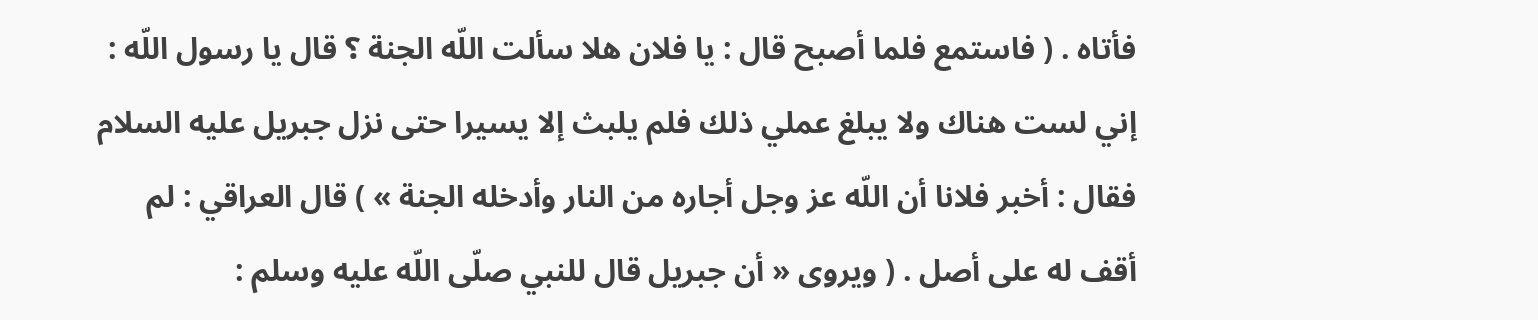فأتاه . ( فاستمع فلما أصبح قال : يا فلان هلا سألت اللّه الجنة ؟ قال يا رسول اللّه : إني لست هناك ولا يبلغ عملي ذلك فلم يلبث إلا يسيرا حتى نزل جبريل عليه السلام فقال : أخبر فلانا أن اللّه عز وجل أجاره من النار وأدخله الجنة » ) قال العراقي : لم أقف له على أصل . ( ويروى « أن جبريل قال للنبي صلّى اللّه عليه وسلم :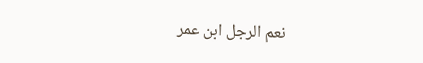نعم الرجل ابن عمر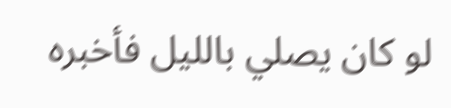لو كان يصلي بالليل فأخبره